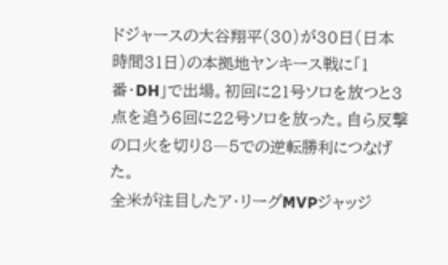ドジャースの大谷翔平(30)が30日(日本時間31日)の本拠地ヤンキース戦に「1番・DH」で出場。初回に21号ソロを放つと3点を追う6回に22号ソロを放った。自ら反撃の口火を切り8―5での逆転勝利につなげた。
全米が注目したア・リーグMVPジャッジ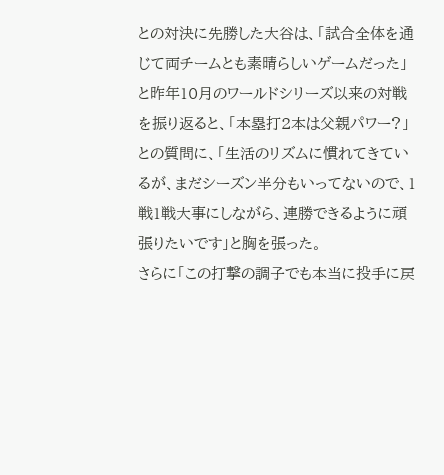との対決に先勝した大谷は、「試合全体を通じて両チームとも素晴らしいゲームだった」と昨年10月のワールドシリーズ以来の対戦を振り返ると、「本塁打2本は父親パワー?」との質問に、「生活のリズムに慣れてきているが、まだシーズン半分もいってないので、1戦1戦大事にしながら、連勝できるように頑張りたいです」と胸を張った。
さらに「この打撃の調子でも本当に投手に戻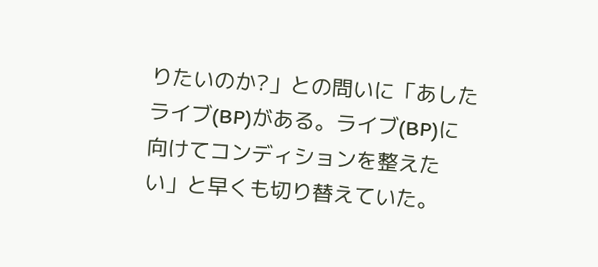りたいのか?」との問いに「あしたライブ(BP)がある。ライブ(BP)に向けてコンディションを整えたい」と早くも切り替えていた。